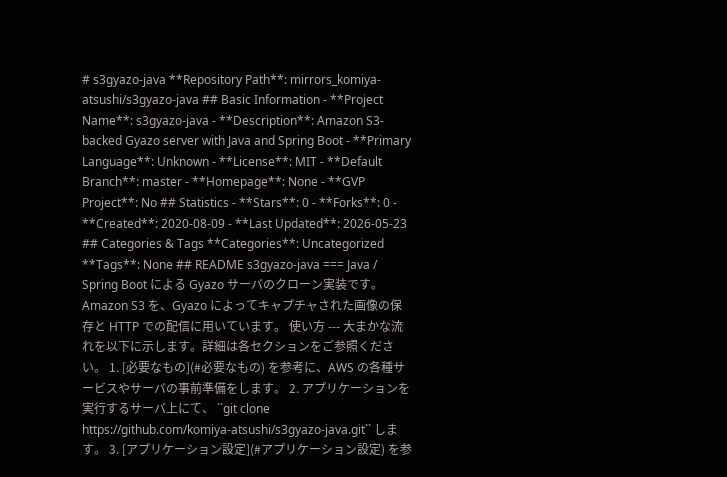# s3gyazo-java **Repository Path**: mirrors_komiya-atsushi/s3gyazo-java ## Basic Information - **Project Name**: s3gyazo-java - **Description**: Amazon S3-backed Gyazo server with Java and Spring Boot - **Primary Language**: Unknown - **License**: MIT - **Default Branch**: master - **Homepage**: None - **GVP Project**: No ## Statistics - **Stars**: 0 - **Forks**: 0 - **Created**: 2020-08-09 - **Last Updated**: 2026-05-23 ## Categories & Tags **Categories**: Uncategorized **Tags**: None ## README s3gyazo-java === Java / Spring Boot による Gyazo サーバのクローン実装です。 Amazon S3 を、Gyazo によってキャプチャされた画像の保存と HTTP での配信に用いています。 使い方 --- 大まかな流れを以下に示します。詳細は各セクションをご参照ください。 1. [必要なもの](#必要なもの) を参考に、AWS の各種サービスやサーバの事前準備をします。 2. アプリケーションを実行するサーバ上にて、 ``git clone https://github.com/komiya-atsushi/s3gyazo-java.git`` します。 3. [アプリケーション設定](#アプリケーション設定) を参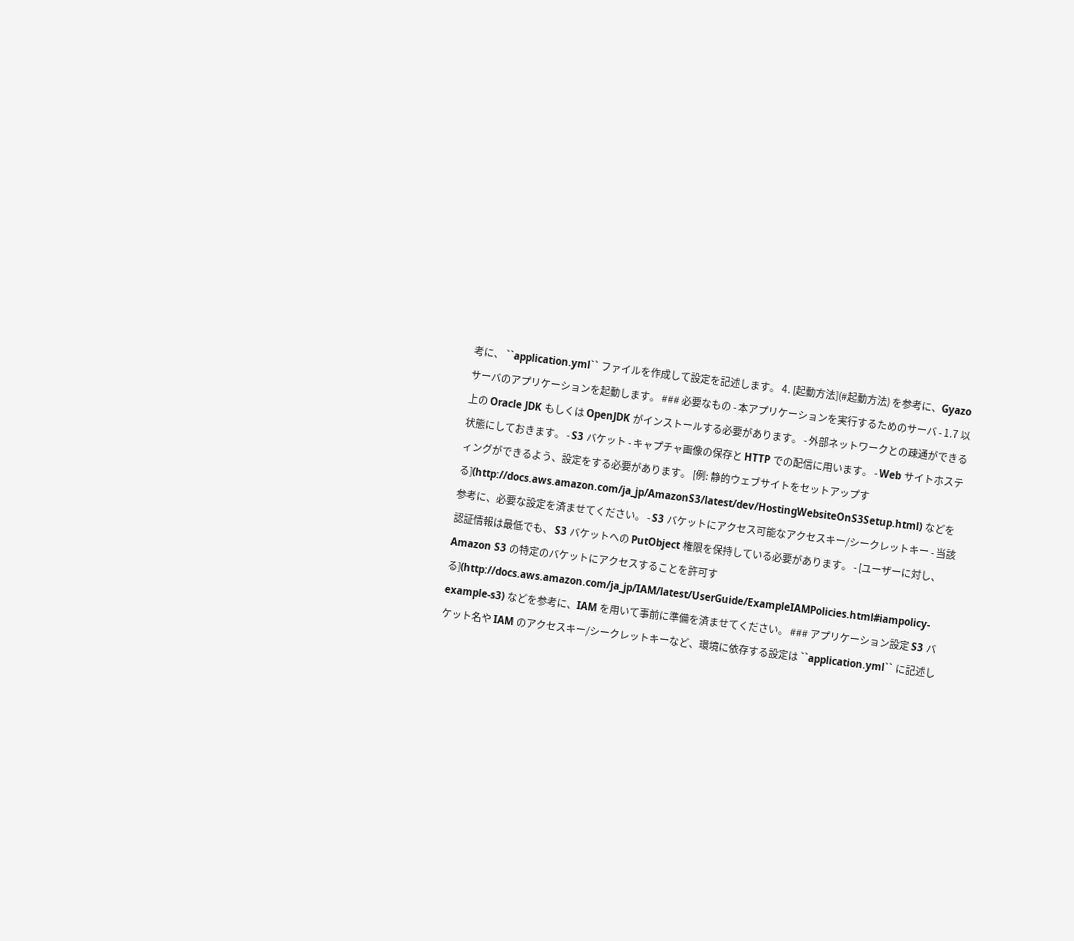考に、 ``application.yml`` ファイルを作成して設定を記述します。 4. [起動方法](#起動方法) を参考に、Gyazo サーバのアプリケーションを起動します。 ### 必要なもの - 本アプリケーションを実行するためのサーバ - 1.7 以上の Oracle JDK もしくは OpenJDK がインストールする必要があります。 - 外部ネットワークとの疎通ができる状態にしておきます。 - S3 バケット - キャプチャ画像の保存と HTTP での配信に用います。 - Web サイトホスティングができるよう、設定をする必要があります。 [例: 静的ウェブサイトをセットアップする](http://docs.aws.amazon.com/ja_jp/AmazonS3/latest/dev/HostingWebsiteOnS3Setup.html) などを参考に、必要な設定を済ませてください。 - S3 バケットにアクセス可能なアクセスキー/シークレットキー - 当該認証情報は最低でも、 S3 バケットへの PutObject 権限を保持している必要があります。 - [ユーザーに対し、Amazon S3 の特定のバケットにアクセスすることを許可する](http://docs.aws.amazon.com/ja_jp/IAM/latest/UserGuide/ExampleIAMPolicies.html#iampolicy-example-s3) などを参考に、IAM を用いて事前に準備を済ませてください。 ### アプリケーション設定 S3 バケット名や IAM のアクセスキー/シークレットキーなど、環境に依存する設定は ``application.yml`` に記述し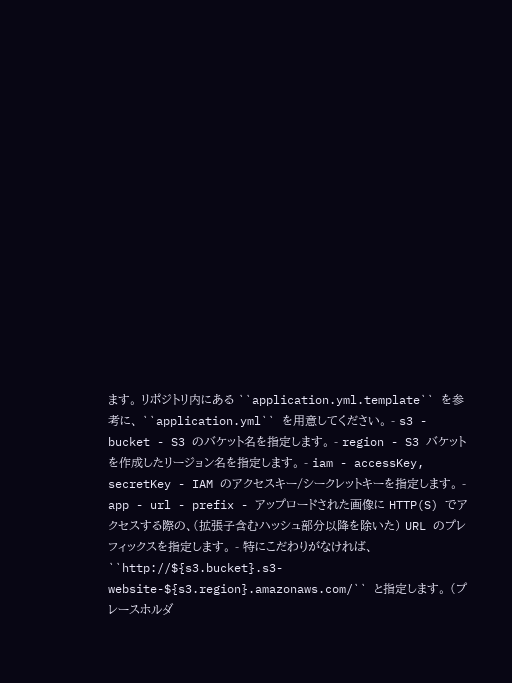ます。 リポジトリ内にある ``application.yml.template`` を参考に、 ``application.yml`` を用意してください。 - s3 - bucket - S3 のバケット名を指定します。 - region - S3 バケットを作成したリージョン名を指定します。 - iam - accessKey, secretKey - IAM のアクセスキー/シークレットキーを指定します。 - app - url - prefix - アップロードされた画像に HTTP(S) でアクセスする際の、(拡張子含むハッシュ部分以降を除いた) URL のプレフィックスを指定します。 - 特にこだわりがなければ、 ``http://${s3.bucket}.s3-website-${s3.region}.amazonaws.com/`` と指定します。 (プレースホルダ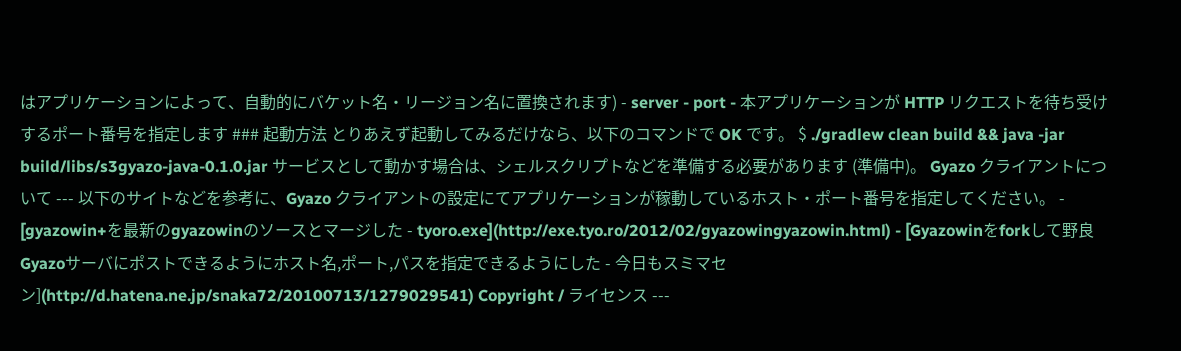はアプリケーションによって、自動的にバケット名・リージョン名に置換されます) - server - port - 本アプリケーションが HTTP リクエストを待ち受けするポート番号を指定します ### 起動方法 とりあえず起動してみるだけなら、以下のコマンドで OK です。 $ ./gradlew clean build && java -jar build/libs/s3gyazo-java-0.1.0.jar サービスとして動かす場合は、シェルスクリプトなどを準備する必要があります (準備中)。 Gyazo クライアントについて --- 以下のサイトなどを参考に、Gyazo クライアントの設定にてアプリケーションが稼動しているホスト・ポート番号を指定してください。 - [gyazowin+を最新のgyazowinのソースとマージした - tyoro.exe](http://exe.tyo.ro/2012/02/gyazowingyazowin.html) - [Gyazowinをforkして野良Gyazoサーバにポストできるようにホスト名,ポート,パスを指定できるようにした - 今日もスミマセン](http://d.hatena.ne.jp/snaka72/20100713/1279029541) Copyright / ライセンス ---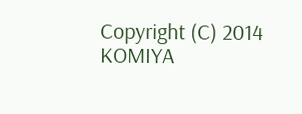Copyright (C) 2014 KOMIYA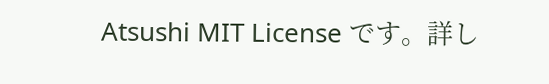Atsushi MIT License です。詳し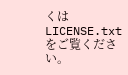くは LICENSE.txt をご覧ください。